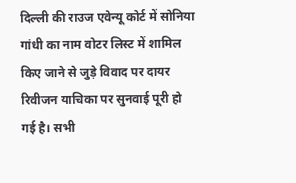दिल्ली की राउज एवेन्यू कोर्ट में सोनिया गांधी का नाम वोटर लिस्ट में शामिल किए जाने से जुड़े विवाद पर दायर रिवीजन याचिका पर सुनवाई पूरी हो गई है। सभी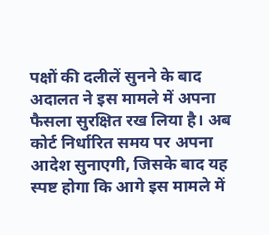पक्षों की दलीलें सुनने के बाद अदालत ने इस मामले में अपना फैसला सुरक्षित रख लिया है। अब कोर्ट निर्धारित समय पर अपना आदेश सुनाएगी, जिसके बाद यह स्पष्ट होगा कि आगे इस मामले में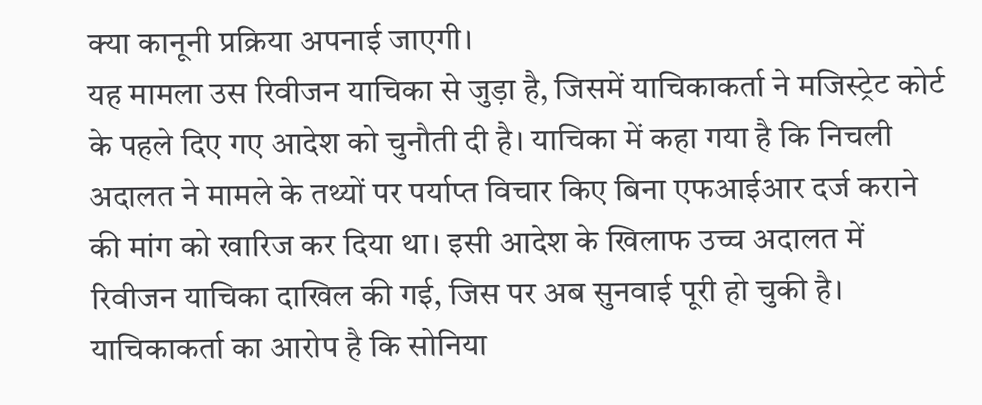क्या कानूनी प्रक्रिया अपनाई जाएगी।
यह मामला उस रिवीजन याचिका से जुड़ा है, जिसमें याचिकाकर्ता ने मजिस्ट्रेट कोर्ट के पहले दिए गए आदेश को चुनौती दी है। याचिका में कहा गया है कि निचली अदालत ने मामले के तथ्यों पर पर्याप्त विचार किए बिना एफआईआर दर्ज कराने की मांग को खारिज कर दिया था। इसी आदेश के खिलाफ उच्च अदालत में रिवीजन याचिका दाखिल की गई, जिस पर अब सुनवाई पूरी हो चुकी है।
याचिकाकर्ता का आरोप है कि सोनिया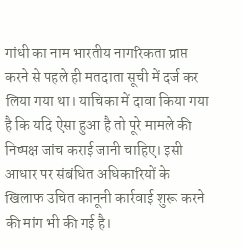गांधी का नाम भारतीय नागरिकता प्राप्त करने से पहले ही मतदाता सूची में दर्ज कर लिया गया था। याचिका में दावा किया गया है कि यदि ऐसा हुआ है तो पूरे मामले की निष्पक्ष जांच कराई जानी चाहिए। इसी आधार पर संबंधित अधिकारियों के खिलाफ उचित कानूनी कार्रवाई शुरू करने की मांग भी की गई है।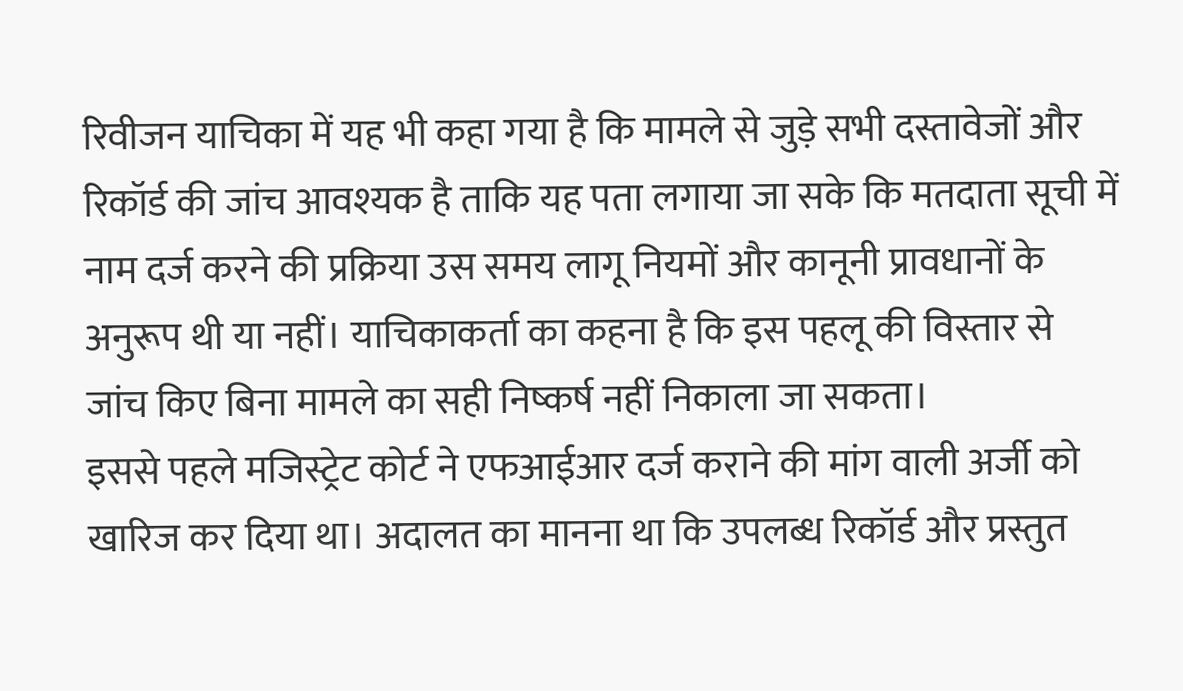रिवीजन याचिका में यह भी कहा गया है कि मामले से जुड़े सभी दस्तावेजों और रिकॉर्ड की जांच आवश्यक है ताकि यह पता लगाया जा सके कि मतदाता सूची में नाम दर्ज करने की प्रक्रिया उस समय लागू नियमों और कानूनी प्रावधानों के अनुरूप थी या नहीं। याचिकाकर्ता का कहना है कि इस पहलू की विस्तार से जांच किए बिना मामले का सही निष्कर्ष नहीं निकाला जा सकता।
इससे पहले मजिस्ट्रेट कोर्ट ने एफआईआर दर्ज कराने की मांग वाली अर्जी को खारिज कर दिया था। अदालत का मानना था कि उपलब्ध रिकॉर्ड और प्रस्तुत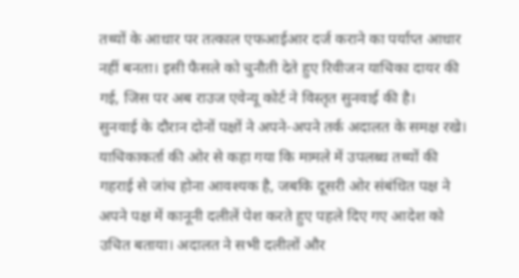तथ्यों के आधार पर तत्काल एफआईआर दर्ज कराने का पर्याप्त आधार नहीं बनता। इसी फैसले को चुनौती देते हुए रिवीजन याचिका दायर की गई, जिस पर अब राउज एवेन्यू कोर्ट ने विस्तृत सुनवाई की है।
सुनवाई के दौरान दोनों पक्षों ने अपने-अपने तर्क अदालत के समक्ष रखे। याचिकाकर्ता की ओर से कहा गया कि मामले में उपलब्ध तथ्यों की गहराई से जांच होना आवश्यक है, जबकि दूसरी ओर संबंधित पक्ष ने अपने पक्ष में कानूनी दलीलें पेश करते हुए पहले दिए गए आदेश को उचित बताया। अदालत ने सभी दलीलों और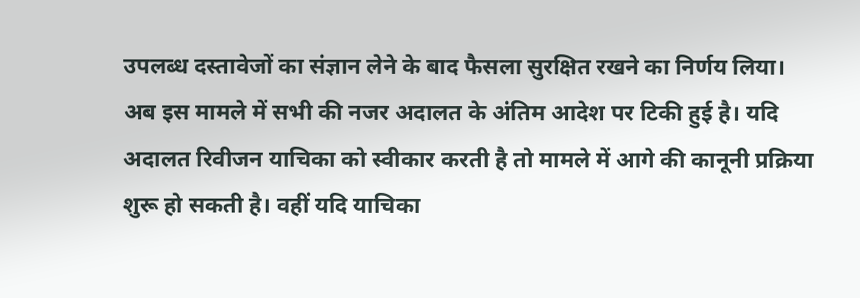उपलब्ध दस्तावेजों का संज्ञान लेने के बाद फैसला सुरक्षित रखने का निर्णय लिया।
अब इस मामले में सभी की नजर अदालत के अंतिम आदेश पर टिकी हुई है। यदि अदालत रिवीजन याचिका को स्वीकार करती है तो मामले में आगे की कानूनी प्रक्रिया शुरू हो सकती है। वहीं यदि याचिका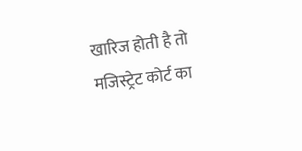खारिज होती है तो मजिस्ट्रेट कोर्ट का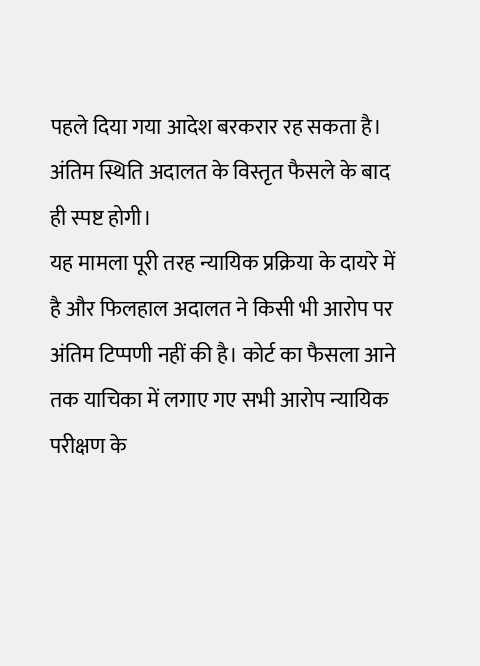पहले दिया गया आदेश बरकरार रह सकता है। अंतिम स्थिति अदालत के विस्तृत फैसले के बाद ही स्पष्ट होगी।
यह मामला पूरी तरह न्यायिक प्रक्रिया के दायरे में है और फिलहाल अदालत ने किसी भी आरोप पर अंतिम टिप्पणी नहीं की है। कोर्ट का फैसला आने तक याचिका में लगाए गए सभी आरोप न्यायिक परीक्षण के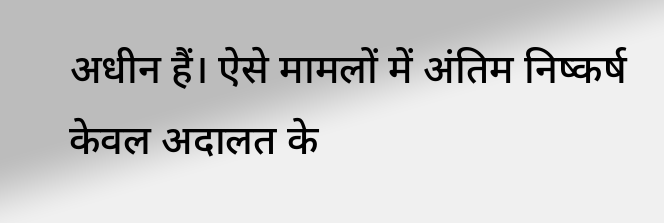अधीन हैं। ऐसे मामलों में अंतिम निष्कर्ष केवल अदालत के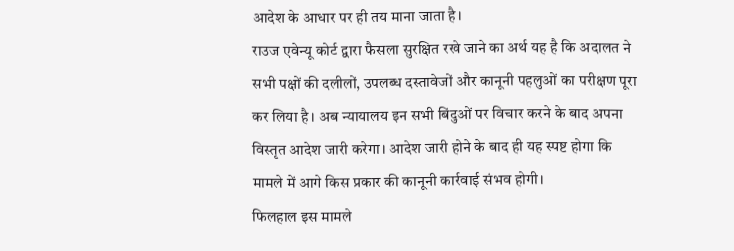आदेश के आधार पर ही तय माना जाता है।
राउज एवेन्यू कोर्ट द्वारा फैसला सुरक्षित रखे जाने का अर्थ यह है कि अदालत ने सभी पक्षों की दलीलों, उपलब्ध दस्तावेजों और कानूनी पहलुओं का परीक्षण पूरा कर लिया है। अब न्यायालय इन सभी बिंदुओं पर विचार करने के बाद अपना विस्तृत आदेश जारी करेगा। आदेश जारी होने के बाद ही यह स्पष्ट होगा कि मामले में आगे किस प्रकार की कानूनी कार्रवाई संभव होगी।
फिलहाल इस मामले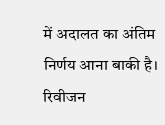में अदालत का अंतिम निर्णय आना बाकी है। रिवीजन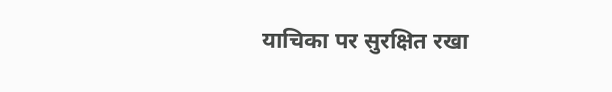याचिका पर सुरक्षित रखा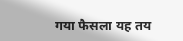गया फैसला यह तय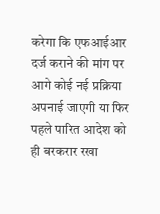करेगा कि एफआईआर दर्ज कराने की मांग पर आगे कोई नई प्रक्रिया अपनाई जाएगी या फिर पहले पारित आदेश को ही बरकरार रखा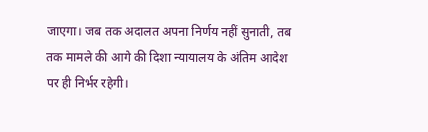जाएगा। जब तक अदालत अपना निर्णय नहीं सुनाती, तब तक मामले की आगे की दिशा न्यायालय के अंतिम आदेश पर ही निर्भर रहेगी।